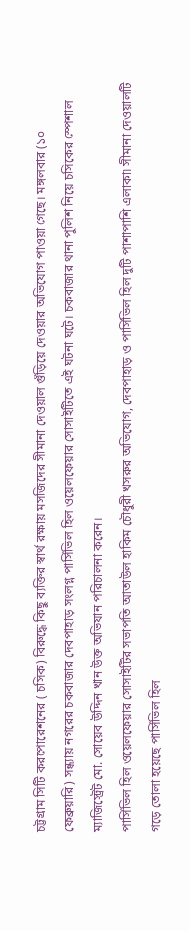চট্টগ্রাম সিটি করপোরেশনের ( চসিক) বিরুদ্ধে কিছু ব্যক্তির স্বার্থ রক্ষায় মসজিদের সীমানা দেওয়াল গুঁড়িয়ে দেওয়ার অভিযোগ পাওয়া গেছে। মঙ্গলবার (১০ ফেব্রুয়ারি) সন্ধ্যায় নগরের চকবাজার দেবপাহাড় সংলগ্ন পার্সিভিল হিল ওয়েলফেয়ার সোসাইটিতে এই ঘটনা ঘটে। চকবাজার থানা পুলিশ নিয়ে চসিকের স্পেশাল ম্যাজিস্ট্রেট মো. সোয়েব উদ্দিন খান উক্ত অভিযান পরিচালনা করেন।
পার্সিভিল হিল ওয়েলফেয়ার সোসাইটির সভাপতি আতাউল হাকিম চৌধুরী খসরুর অভিযোগ, দেবপাহাড় ও পার্সিভিল হিল দুটি পাশাপাশি এলাকা৷ সীমানা দেওয়ালটি গড়ে তোলা হয়েছে পার্সিভিল হিল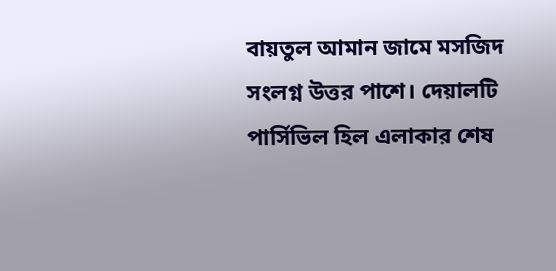বায়তুল আমান জামে মসজিদ সংলগ্ন উত্তর পাশে। দেয়ালটি পার্সিভিল হিল এলাকার শেষ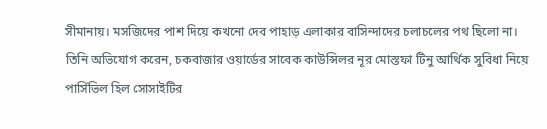সীমানায়। মসজিদের পাশ দিয়ে কখনো দেব পাহাড় এলাকার বাসিন্দাদের চলাচলের পথ ছিলো না।
তিনি অভিযোগ করেন, চকবাজার ওয়ার্ডের সাবেক কাউন্সিলর নূর মোস্তফা টিনু আর্থিক সুবিধা নিয়ে পার্সিভিল হিল সোসাইটির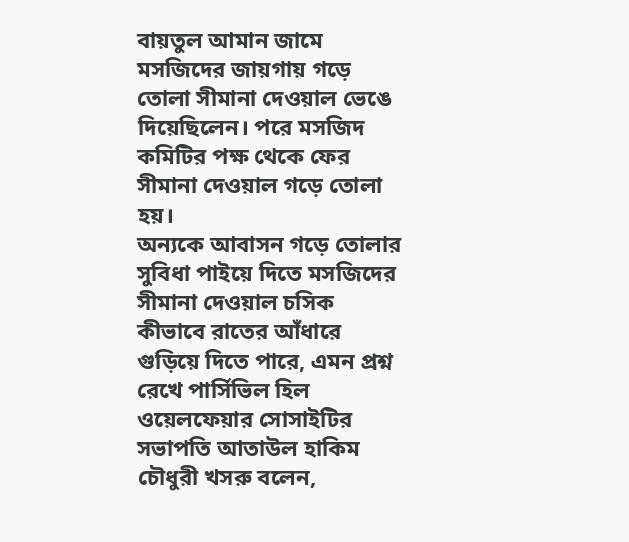বায়তুল আমান জামে মসজিদের জায়গায় গড়ে তোলা সীমানা দেওয়াল ভেঙে দিয়েছিলেন। পরে মসজিদ কমিটির পক্ষ থেকে ফের সীমানা দেওয়াল গড়ে তোলা হয়।
অন্যকে আবাসন গড়ে তোলার সুবিধা পাইয়ে দিতে মসজিদের সীমানা দেওয়াল চসিক কীভাবে রাতের আঁধারে গুড়িয়ে দিতে পারে, এমন প্রশ্ন রেখে পার্সিভিল হিল ওয়েলফেয়ার সোসাইটির সভাপতি আতাউল হাকিম চৌধুরী খসরু বলেন,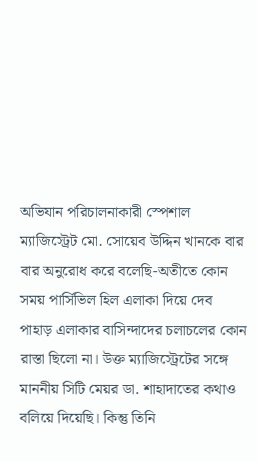অভিযান পরিচালনাকারী স্পেশাল ম্যাজিস্ট্রেট মো. সোয়েব উদ্দিন খানকে বার বার অনুরোধ করে বলেছি-অতীতে কোন সময় পার্সিভিল হিল এলাকা দিয়ে দেব পাহাড় এলাকার বাসিন্দাদের চলাচলের কোন রাস্তা ছিলো না। উক্ত ম্যাজিস্ট্রেটের সঙ্গে মাননীয় সিটি মেয়র ডা. শাহাদাতের কথাও বলিয়ে দিয়েছি। কিন্তু তিনি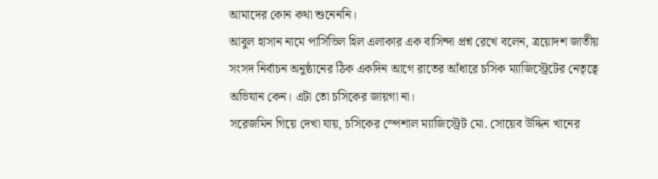আমাদের কোন কথা শুনেননি।
আবুল হাসান নামে পার্সিভিল হিল এলাকার এক বাসিন্দা প্রশ্ন রেখে বলেন, ত্রয়োদশ জাতীয় সংসদ নির্বাচন অনুষ্ঠানের ঠিক একদিন আগে রাতের আঁধারে চসিক ম্যাজিস্ট্রেটের নেতৃত্বে অভিযান কেন। এটা তো চসিকের জায়গা না।
সরেজমিন গিয়ে দেখা যায়, চসিকের স্পেশাল ম্যাজিস্ট্রেট মো. সোয়েব উদ্দিন খানের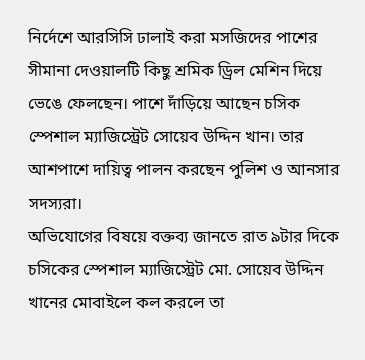নির্দেশে আরসিসি ঢালাই করা মসজিদের পাশের সীমানা দেওয়ালটি কিছু শ্রমিক ড্রিল মেশিন দিয়ে ভেঙে ফেলছেন। পাশে দাঁড়িয়ে আছেন চসিক স্পেশাল ম্যাজিস্ট্রেট সোয়েব উদ্দিন খান। তার আশপাশে দায়িত্ব পালন করছেন পুলিশ ও আনসার সদস্যরা।
অভিযোগের বিষয়ে বক্তব্য জানতে রাত ৯টার দিকে চসিকের স্পেশাল ম্যাজিস্ট্রেট মো. সোয়েব উদ্দিন খানের মোবাইলে কল করলে তা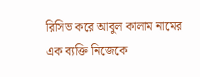রিসিভ করে আবুল কালাম নামের এক ব্যক্তি নিজেকে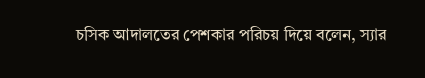চসিক আদালতের পেশকার পরিচয় দিয়ে বলেন, স্যার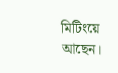মিটিংয়ে আছেন।